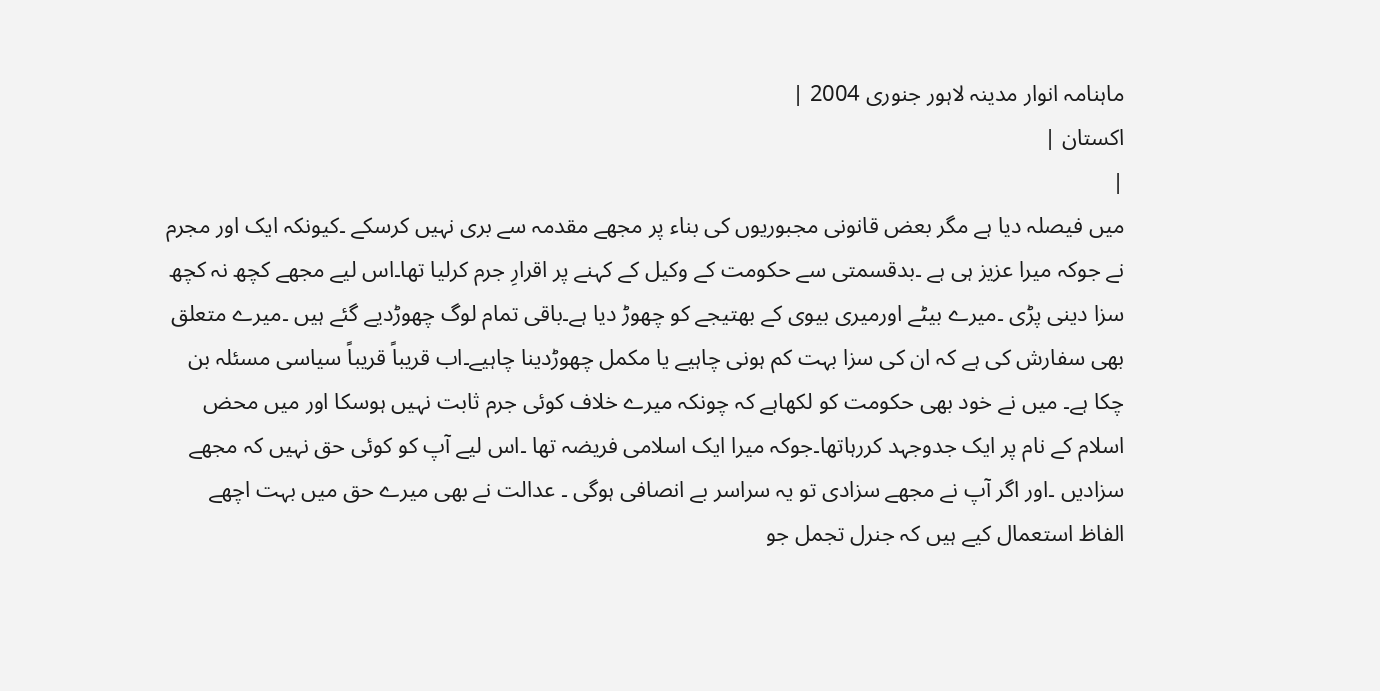ماہنامہ انوار مدینہ لاہور جنوری 2004 |
اكستان |
|
میں فیصلہ دیا ہے مگر بعض قانونی مجبوریوں کی بناء پر مجھے مقدمہ سے بری نہیں کرسکے ۔کیونکہ ایک اور مجرم نے جوکہ میرا عزیز ہی ہے ۔بدقسمتی سے حکومت کے وکیل کے کہنے پر اقرارِ جرم کرلیا تھا۔اس لیے مجھے کچھ نہ کچھ سزا دینی پڑی ۔میرے بیٹے اورمیری بیوی کے بھتیجے کو چھوڑ دیا ہے۔باقی تمام لوگ چھوڑدیے گئے ہیں ۔میرے متعلق بھی سفارش کی ہے کہ ان کی سزا بہت کم ہونی چاہیے یا مکمل چھوڑدینا چاہیے۔اب قریباً قریباً سیاسی مسئلہ بن چکا ہے۔ میں نے خود بھی حکومت کو لکھاہے کہ چونکہ میرے خلاف کوئی جرم ثابت نہیں ہوسکا اور میں محض اسلام کے نام پر ایک جدوجہد کررہاتھا۔جوکہ میرا ایک اسلامی فریضہ تھا ۔اس لیے آپ کو کوئی حق نہیں کہ مجھے سزادیں ۔اور اگر آپ نے مجھے سزادی تو یہ سراسر بے انصافی ہوگی ۔ عدالت نے بھی میرے حق میں بہت اچھے الفاظ استعمال کیے ہیں کہ جنرل تجمل جو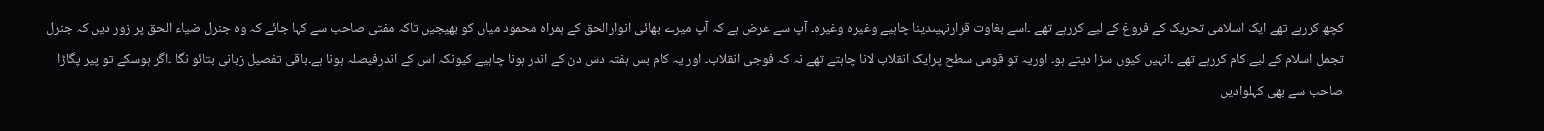کچھ کررہے تھے ایک اسلامی تحریک کے فروغ کے لیے کررہے تھے ۔اسے بغاوت قرارنہیںدینا چاہیے وغیرہ وغیرہ۔ آپ سے عرض ہے کہ آپ میرے بھائی انوارالحق کے ہمراہ محمود میاں کو بھیجیں تاکہ مفتی صاحب سے کہا جائے کہ وہ جنرل ضیاء الحق پر زور دیں کہ جنرل تجمل اسلام کے لیے کام کررہے تھے ۔انہیں کیوں سزا دیتے ہو۔ اوریہ تو قومی سطح پرایک انقلاب لانا چاہتے تھے نہ کہ فوجی انقلاب۔ اور یہ کام بس ہفتہ دس دن کے اندر ہونا چاہیے کیونکہ اس کے اندرفیصلہ ہونا ہے۔باقی تفصیل زبانی بتائو نگا ۔اگر ہوسکے تو پیر پگاڑا صاحب سے بھی کہلوادیں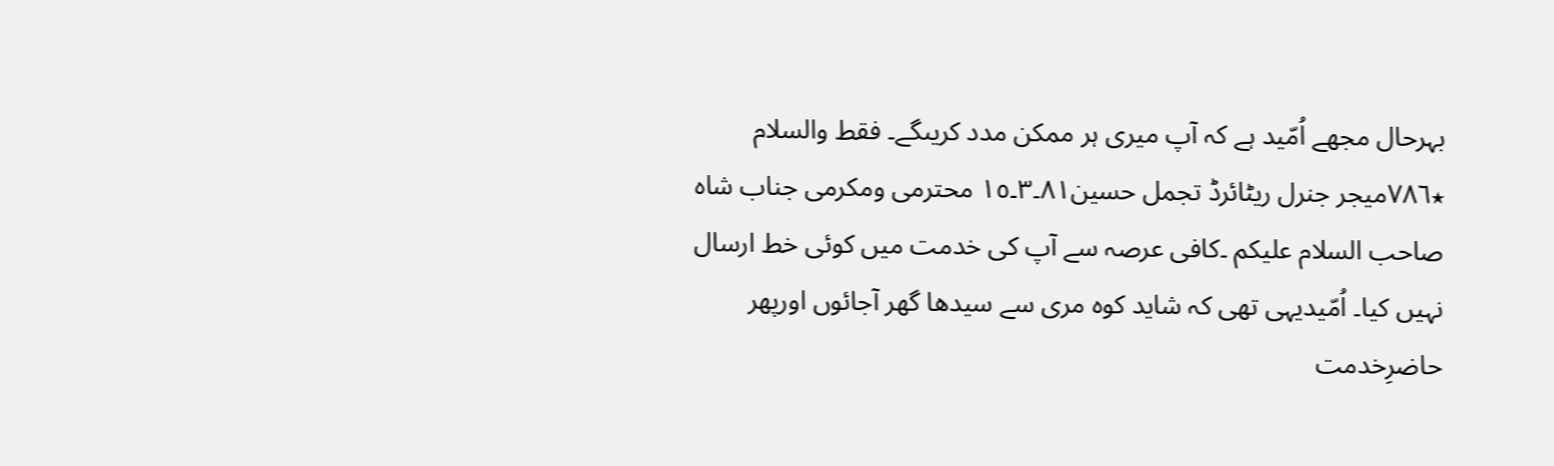بہرحال مجھے اُمّید ہے کہ آپ میری ہر ممکن مدد کریںگے۔ فقط والسلام ٭٧٨٦میجر جنرل ریٹائرڈ تجمل حسین٨١۔٣۔١٥ محترمی ومکرمی جناب شاہ صاحب السلام علیکم ۔کافی عرصہ سے آپ کی خدمت میں کوئی خط ارسال نہیں کیا۔ اُمّیدیہی تھی کہ شاید کوہ مری سے سیدھا گھر آجائوں اورپھر حاضرِخدمت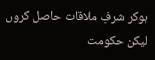ہوکر شرفِ ملاقات حاصل کروں لیکن حکومت